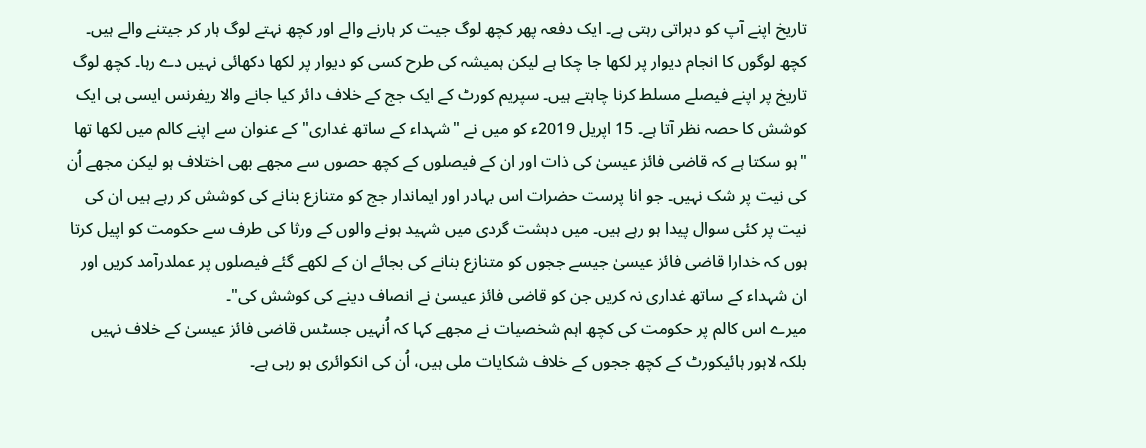تاریخ اپنے آپ کو دہراتی رہتی ہے۔ ایک دفعہ پھر کچھ لوگ جیت کر ہارنے والے اور کچھ نہتے لوگ ہار کر جیتنے والے ہیں۔ کچھ لوگوں کا انجام دیوار پر لکھا جا چکا ہے لیکن ہمیشہ کی طرح کسی کو دیوار پر لکھا دکھائی نہیں دے رہا۔ کچھ لوگ تاریخ پر اپنے فیصلے مسلط کرنا چاہتے ہیں۔ سپریم کورٹ کے ایک جج کے خلاف دائر کیا جانے والا ریفرنس ایسی ہی ایک کوشش کا حصہ نظر آتا ہے۔ 15 اپریل 2019ء کو میں نے "شہداء کے ساتھ غداری" کے عنوان سے اپنے کالم میں لکھا تھا "ہو سکتا ہے کہ قاضی فائز عیسیٰ کی ذات اور ان کے فیصلوں کے کچھ حصوں سے مجھے بھی اختلاف ہو لیکن مجھے اُن کی نیت پر شک نہیں۔ جو انا پرست حضرات اس بہادر اور ایماندار جج کو متنازع بنانے کی کوشش کر رہے ہیں ان کی نیت پر کئی سوال پیدا ہو رہے ہیں۔ میں دہشت گردی میں شہید ہونے والوں کے ورثا کی طرف سے حکومت کو اپیل کرتا ہوں کہ خدارا قاضی فائز عیسیٰ جیسے ججوں کو متنازع بنانے کی بجائے ان کے لکھے گئے فیصلوں پر عملدرآمد کریں اور ان شہداء کے ساتھ غداری نہ کریں جن کو قاضی فائز عیسیٰ نے انصاف دینے کی کوشش کی"۔
میرے اس کالم پر حکومت کی کچھ اہم شخصیات نے مجھے کہا کہ اُنہیں جسٹس قاضی فائز عیسیٰ کے خلاف نہیں بلکہ لاہور ہائیکورٹ کے کچھ ججوں کے خلاف شکایات ملی ہیں، اُن کی انکوائری ہو رہی ہے۔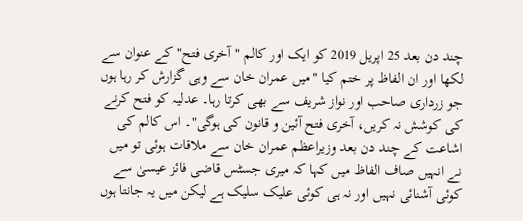چند دن بعد 25 اپریل 2019 کو ایک اور کالم "آخری فتح" کے عنوان سے لکھا اور ان الفاظ پر ختم کیا "میں عمران خان سے وہی گزارش کر رہا ہوں جو زرداری صاحب اور نواز شریف سے بھی کرتا رہا۔ عدلیہ کو فتح کرنے کی کوشش نہ کریں، آخری فتح آئین و قانون کی ہوگی"۔ اس کالم کی اشاعت کے چند دن بعد وزیراعظم عمران خان سے ملاقات ہوئی تو میں نے انہیں صاف الفاظ میں کہا کہ میری جسٹس قاضی فائز عیسیٰ سے کوئی آشنائی نہیں اور نہ ہی کوئی علیک سلیک ہے لیکن میں یہ جانتا ہوں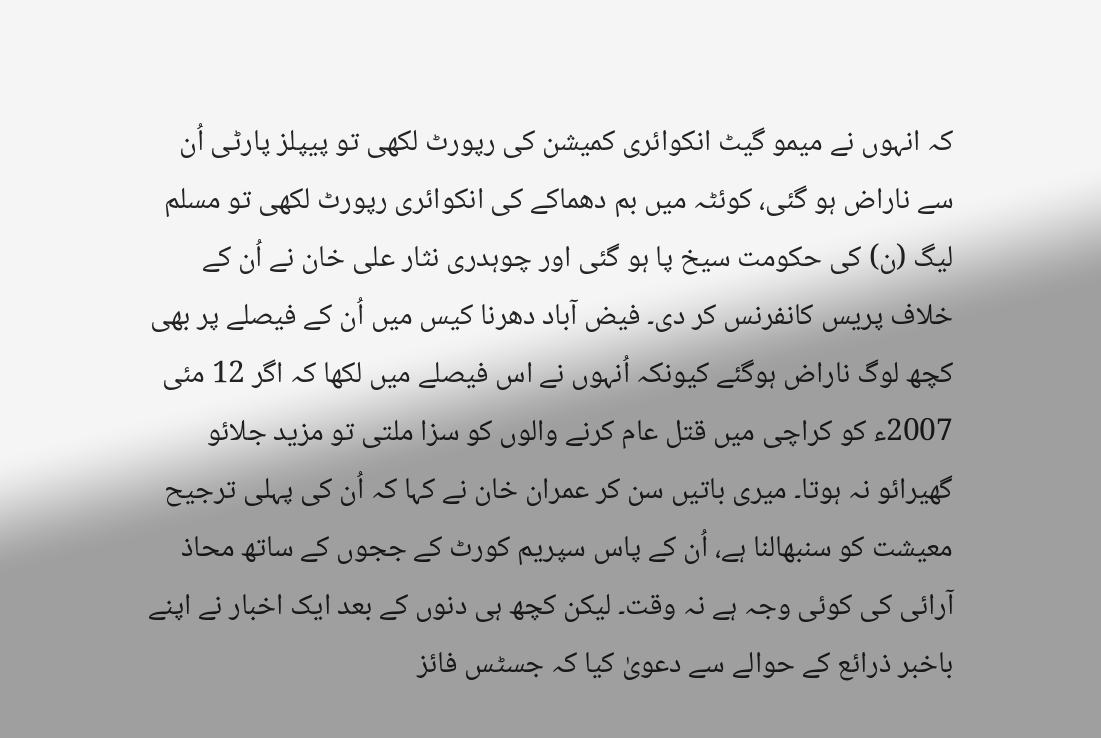کہ انہوں نے میمو گیٹ انکوائری کمیشن کی رپورٹ لکھی تو پیپلز پارٹی اُن سے ناراض ہو گئی، کوئٹہ میں بم دھماکے کی انکوائری رپورٹ لکھی تو مسلم لیگ (ن) کی حکومت سیخ پا ہو گئی اور چوہدری نثار علی خان نے اُن کے خلاف پریس کانفرنس کر دی۔ فیض آباد دھرنا کیس میں اُن کے فیصلے پر بھی کچھ لوگ ناراض ہوگئے کیونکہ اُنہوں نے اس فیصلے میں لکھا کہ اگر 12 مئی 2007ء کو کراچی میں قتل عام کرنے والوں کو سزا ملتی تو مزید جلائو گھیرائو نہ ہوتا۔ میری باتیں سن کر عمران خان نے کہا کہ اُن کی پہلی ترجیح معیشت کو سنبھالنا ہے، اُن کے پاس سپریم کورٹ کے ججوں کے ساتھ محاذ آرائی کی کوئی وجہ ہے نہ وقت۔ لیکن کچھ ہی دنوں کے بعد ایک اخبار نے اپنے باخبر ذرائع کے حوالے سے دعویٰ کیا کہ جسٹس فائز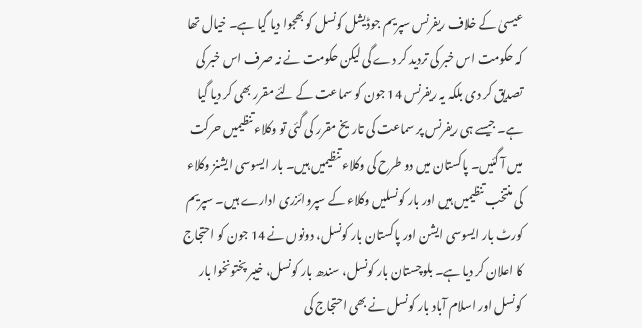عیسیٰ کے خلاف ریفرنس سپریم جوڈیشل کونسل کو بھجوا دیا گیا ہے۔ خیال تھا کہ حکومت اس خبر کی تردید کر دے گی لیکن حکومت نے نہ صرف اس خبر کی تصدیق کر دی بلکہ یہ ریفرنس 14 جون کو سماعت کے لئے مقرر بھی کر دیا گیا ہے۔ جیسے ہی ریفرنس پر سماعت کی تاریخ مقرر کی گئی تو وکلاء تنظیمیں حرکت میں آ گئیں۔ پاکستان میں دو طرح کی وکلاء تنظیمیں ہیں۔ بار ایسوسی ایشنز وکلاء کی منتخب تنظیمیں ہیں اور بار کونسلیں وکلاء کے سپروائزری ادارے ہیں۔ سپریم کورٹ بار ایسوسی ایشن اور پاکستان بار کونسل، دونوں نے 14 جون کو احتجاج کا اعلان کر دیا ہے۔ بلوچستان بار کونسل، سندھ بار کونسل، خیبر پختونخوا بار کونسل اور اسلام آباد بار کونسل نے بھی احتجاج کی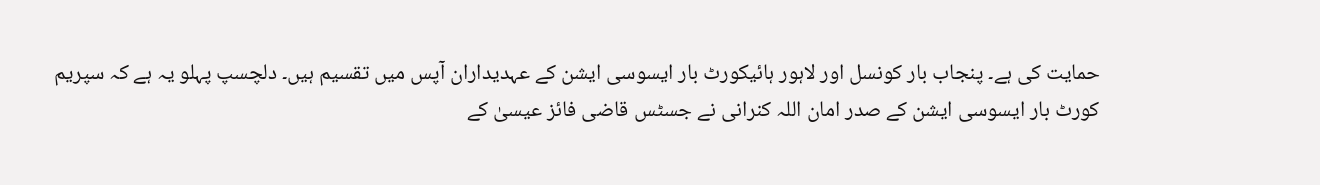حمایت کی ہے۔ پنجاب بار کونسل اور لاہور ہائیکورٹ بار ایسوسی ایشن کے عہدیداران آپس میں تقسیم ہیں۔ دلچسپ پہلو یہ ہے کہ سپریم کورٹ بار ایسوسی ایشن کے صدر امان اللہ کنرانی نے جسٹس قاضی فائز عیسیٰ کے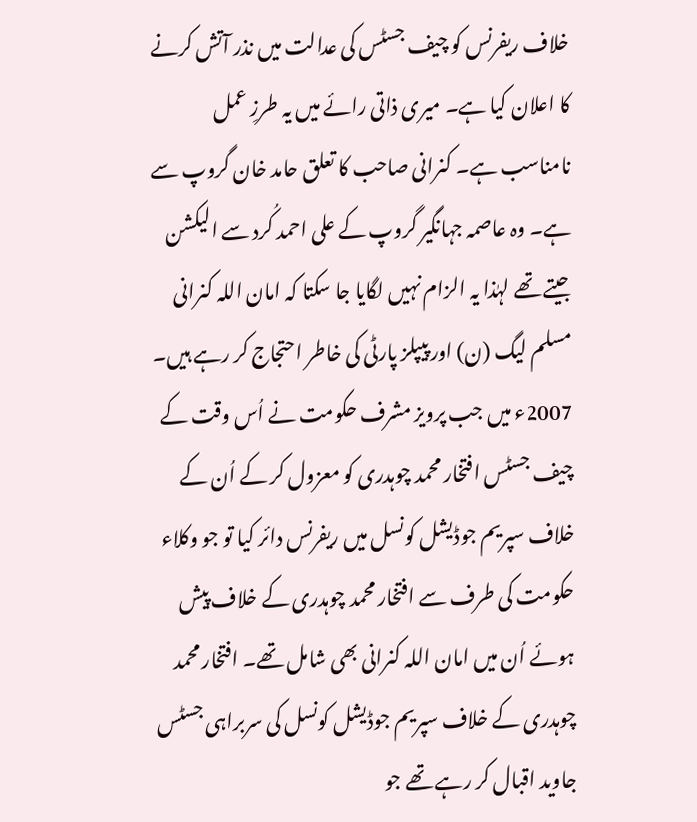خلاف ریفرنس کو چیف جسٹس کی عدالت میں نذر آتش کرنے کا اعلان کیا ہے۔ میری ذاتی رائے میں یہ طرزِ عمل نامناسب ہے۔ کنرانی صاحب کا تعلق حامد خان گروپ سے ہے۔ وہ عاصمہ جہانگیر گروپ کے علی احمد کُرد سے الیکشن جیتے تھے لہٰذا یہ الزام نہیں لگایا جا سکتا کہ امان اللہ کنرانی مسلم لیگ (ن) اور پیپلز پارٹی کی خاطر احتجاج کر رہے ہیں۔ 2007ء میں جب پرویز مشرف حکومت نے اُس وقت کے چیف جسٹس افتخار محمد چوہدری کو معزول کر کے اُن کے خلاف سپریم جوڈیشل کونسل میں ریفرنس دائر کیا تو جو وکلاء حکومت کی طرف سے افتخار محمد چوہدری کے خلاف پیش ہوئے اُن میں امان اللہ کنرانی بھی شامل تھے۔ افتخار محمد چوہدری کے خلاف سپریم جوڈیشل کونسل کی سربراہی جسٹس جاوید اقبال کر رہے تھے جو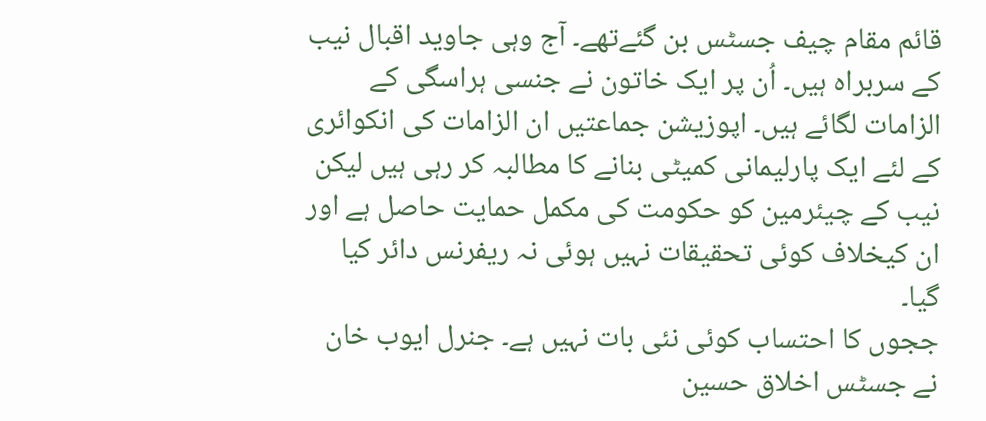قائم مقام چیف جسٹس بن گئےتھے۔ آج وہی جاوید اقبال نیب کے سربراہ ہیں۔ اُن پر ایک خاتون نے جنسی ہراسگی کے الزامات لگائے ہیں۔ اپوزیشن جماعتیں ان الزامات کی انکوائری کے لئے ایک پارلیمانی کمیٹی بنانے کا مطالبہ کر رہی ہیں لیکن نیب کے چیئرمین کو حکومت کی مکمل حمایت حاصل ہے اور ان کیخلاف کوئی تحقیقات نہیں ہوئی نہ ریفرنس دائر کیا گیا۔
ججوں کا احتساب کوئی نئی بات نہیں ہے۔ جنرل ایوب خان نے جسٹس اخلاق حسین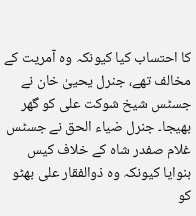کا احتساب کیا کیونکہ وہ آمریت کے مخالف تھے، جنرل یحییٰ خان نے جسٹس شیخ شوکت علی کو گھر بھیجا۔ جنرل ضیاء الحق نے جسٹس غلام صفدر شاہ کے خلاف کیس بنوایا کیونکہ وہ ذوالفقار علی بھٹو کو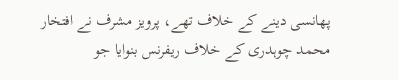پھانسی دینے کے خلاف تھے، پرویز مشرف نے افتخار محمد چوہدری کے خلاف ریفرنس بنوایا جو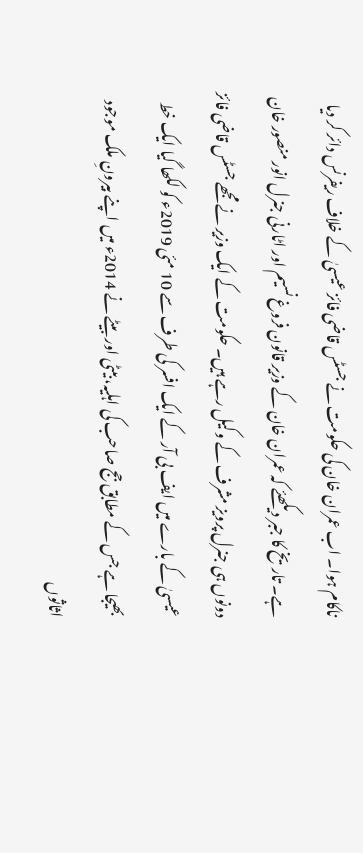ناکام ہوا۔ اب عمران خان کی حکومت نے جسٹس قاضی فائز عیسیٰ کے خلاف ریفرنس دائر کر دیا ہے۔ تاریخ کا جبر دیکھئے کہ عمران خان کے وزیر قانون فروغ نسیم اور اٹارنی جنرل انور منصور خان دونوں ہی جنرل پرویز مشرف کے وکیل رہے ہیں۔ حکومت کے ایک وزیر نے مجھے جسٹس قاضی فائز عیسیٰ کے بارے میں ایف بی آر کے ایک افسر کی طرف سے 10 مئی 2019ء کو لکھا گیا ایک خط بھیجا ہے جس کے مطابق جج صاحب کی اہلیہ، بیٹی اور بیٹے نے 2014ء میں اپنے بیرونِ ملک موجود اثاثوں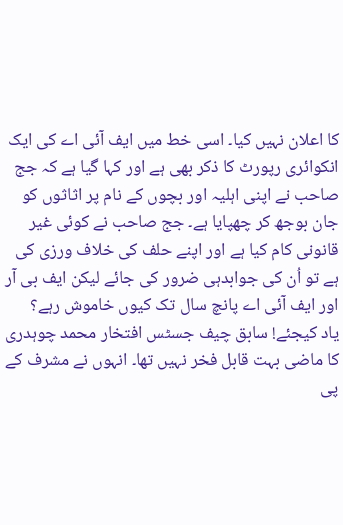کا اعلان نہیں کیا۔ اسی خط میں ایف آئی اے کی ایک انکوائری رپورٹ کا ذکر بھی ہے اور کہا گیا ہے کہ جج صاحب نے اپنی اہلیہ اور بچوں کے نام پر اثاثوں کو جان بوجھ کر چھپایا ہے۔ جج صاحب نے کوئی غیر قانونی کام کیا ہے اور اپنے حلف کی خلاف ورزی کی ہے تو اُن کی جوابدہی ضرور کی جائے لیکن ایف بی آر اور ایف آئی اے پانچ سال تک کیوں خاموش رہے؟
یاد کیجئے! سابق چیف جسٹس افتخار محمد چوہدری کا ماضی بہت قابل فخر نہیں تھا۔ انہوں نے مشرف کے پی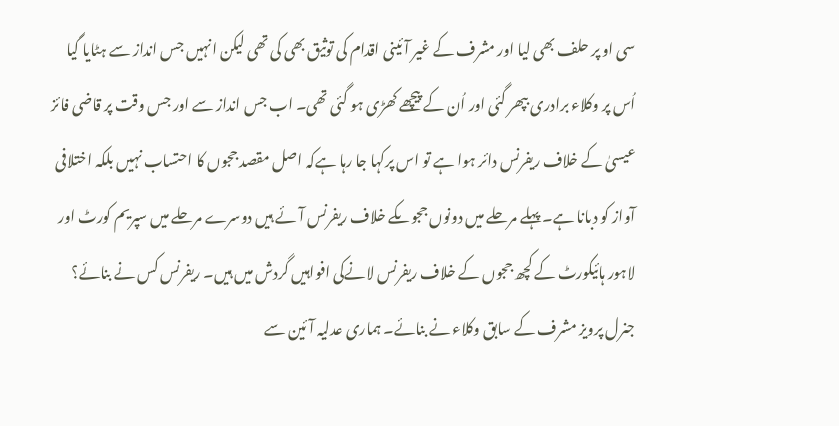سی او پر حلف بھی لیا اور مشرف کے غیر آئینی اقدام کی توثیق بھی کی تھی لیکن انہیں جس انداز سے ہٹایا گیا اُس پر وکلاء برادری بپھر گئی اور اُن کے پیچھے کھڑی ہو گئی تھی۔ اب جس انداز سے اور جس وقت پر قاضی فائز عیسیٰ کے خلاف ریفرنس دائر ہوا ہے تو اس پرکہا جا رہا ہےکہ اصل مقصد ججوں کا احتساب نہیں بلکہ اختلافی آواز کو دبانا ہے۔ پہلے مرحلے میں دونوں ججوںکے خلاف ریفرنس آئے ہیں دوسرے مرحلے میں سپریم کورٹ اور لاہور ہائیکورٹ کے کچھ ججوں کے خلاف ریفرنس لانےکی افواہیں گردش میں ہیں۔ ریفرنس کس نے بنائے؟ جنرل پرویز مشرف کے سابق وکلاء نے بنائے۔ ہماری عدلیہ آئین سے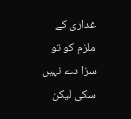غداری کے ملزم کو تو سزا دے نہیں سکی لیکن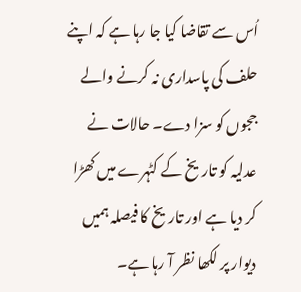اُس سے تقاضا کیا جا رہا ہے کہ اپنے حلف کی پاسداری نہ کرنے والے ججوں کو سزا دے۔ حالات نے عدلیہ کو تاریخ کے کٹہرے میں کھڑا کر دیا ہے اور تاریخ کا فیصلہ ہمیں دیوار پر لکھا نظر آ رہا ہے۔